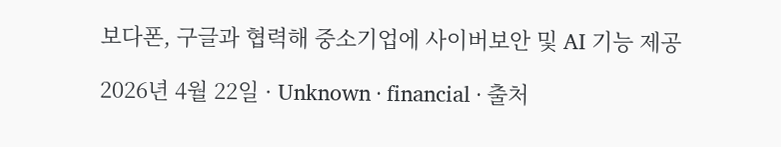보다폰, 구글과 협력해 중소기업에 사이버보안 및 AI 기능 제공

2026년 4월 22일 · Unknown · financial · 출처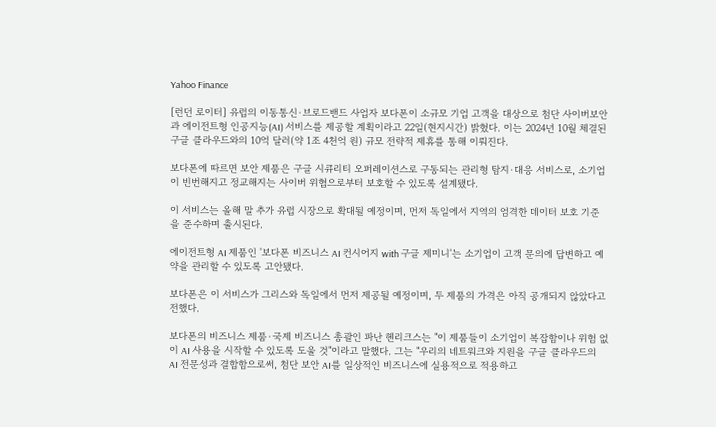Yahoo Finance

[런던 로이터] 유럽의 이동통신·브로드밴드 사업자 보다폰이 소규모 기업 고객을 대상으로 첨단 사이버보안과 에이전트형 인공지능(AI) 서비스를 제공할 계획이라고 22일(현지시간) 밝혔다. 이는 2024년 10월 체결된 구글 클라우드와의 10억 달러(약 1조 4천억 원) 규모 전략적 제휴를 통해 이뤄진다.

보다폰에 따르면 보안 제품은 구글 시큐리티 오퍼레이션스로 구동되는 관리형 탐지·대응 서비스로, 소기업이 빈번해지고 정교해지는 사이버 위협으로부터 보호할 수 있도록 설계됐다.

이 서비스는 올해 말 추가 유럽 시장으로 확대될 예정이며, 먼저 독일에서 지역의 엄격한 데이터 보호 기준을 준수하며 출시된다.

에이전트형 AI 제품인 '보다폰 비즈니스 AI 컨시어지 with 구글 제미니'는 소기업이 고객 문의에 답변하고 예약을 관리할 수 있도록 고안됐다.

보다폰은 이 서비스가 그리스와 독일에서 먼저 제공될 예정이며, 두 제품의 가격은 아직 공개되지 않았다고 전했다.

보다폰의 비즈니스 제품·국제 비즈니스 총괄인 파난 헨리크스는 "이 제품들이 소기업이 복잡함이나 위험 없이 AI 사용을 시작할 수 있도록 도울 것"이라고 말했다. 그는 "우리의 네트워크와 지원을 구글 클라우드의 AI 전문성과 결합함으로써, 첨단 보안 AI를 일상적인 비즈니스에 실용적으로 적용하고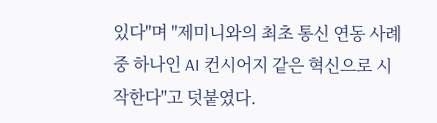있다"며 "제미니와의 최초 통신 연동 사례 중 하나인 AI 컨시어지 같은 혁신으로 시작한다"고 덧붙였다.